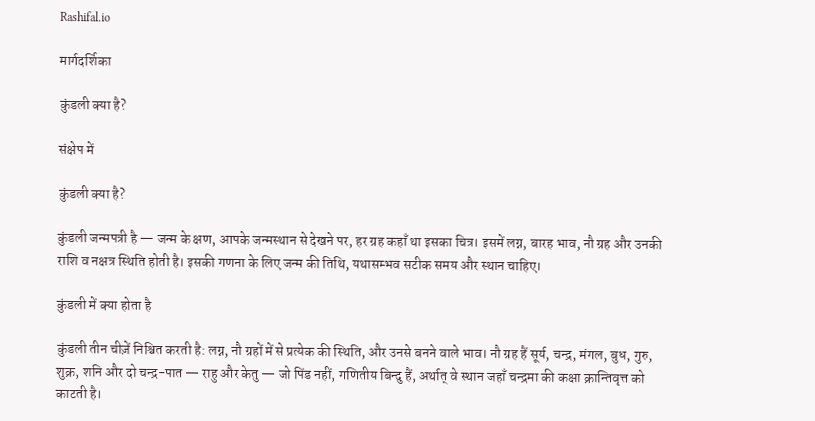Rashifal.io

मार्गदर्शिका

कुंडली क्या है?

संक्षेप में

कुंडली क्या है?

कुंडली जन्मपत्री है — जन्म के क्षण, आपके जन्मस्थान से देखने पर, हर ग्रह कहाँ था इसका चित्र। इसमें लग्न, बारह भाव, नौ ग्रह और उनकी राशि व नक्षत्र स्थिति होती है। इसकी गणना के लिए जन्म की तिथि, यथासम्भव सटीक समय और स्थान चाहिए।

कुंडली में क्या होता है

कुंडली तीन चीज़ें निश्चित करती है: लग्न, नौ ग्रहों में से प्रत्येक की स्थिति, और उनसे बनने वाले भाव। नौ ग्रह हैं सूर्य, चन्द्र, मंगल, बुध, गुरु, शुक्र, शनि और दो चन्द्र-पात — राहु और केतु — जो पिंड नहीं, गणितीय बिन्दु हैं, अर्थात् वे स्थान जहाँ चन्द्रमा की कक्षा क्रान्तिवृत्त को काटती है।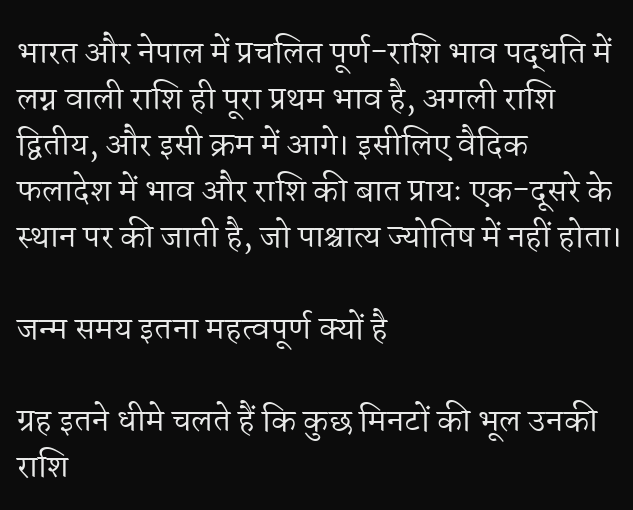भारत और नेपाल में प्रचलित पूर्ण-राशि भाव पद्धति में लग्न वाली राशि ही पूरा प्रथम भाव है, अगली राशि द्वितीय, और इसी क्रम में आगे। इसीलिए वैदिक फलादेश में भाव और राशि की बात प्रायः एक-दूसरे के स्थान पर की जाती है, जो पाश्चात्य ज्योतिष में नहीं होता।

जन्म समय इतना महत्वपूर्ण क्यों है

ग्रह इतने धीमे चलते हैं कि कुछ मिनटों की भूल उनकी राशि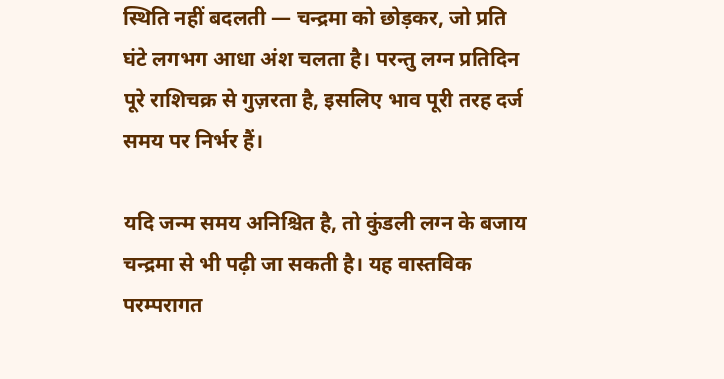स्थिति नहीं बदलती — चन्द्रमा को छोड़कर, जो प्रति घंटे लगभग आधा अंश चलता है। परन्तु लग्न प्रतिदिन पूरे राशिचक्र से गुज़रता है, इसलिए भाव पूरी तरह दर्ज समय पर निर्भर हैं।

यदि जन्म समय अनिश्चित है, तो कुंडली लग्न के बजाय चन्द्रमा से भी पढ़ी जा सकती है। यह वास्तविक परम्परागत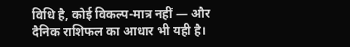विधि है, कोई विकल्प-मात्र नहीं — और दैनिक राशिफल का आधार भी यही है।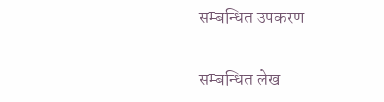सम्बन्धित उपकरण

सम्बन्धित लेख